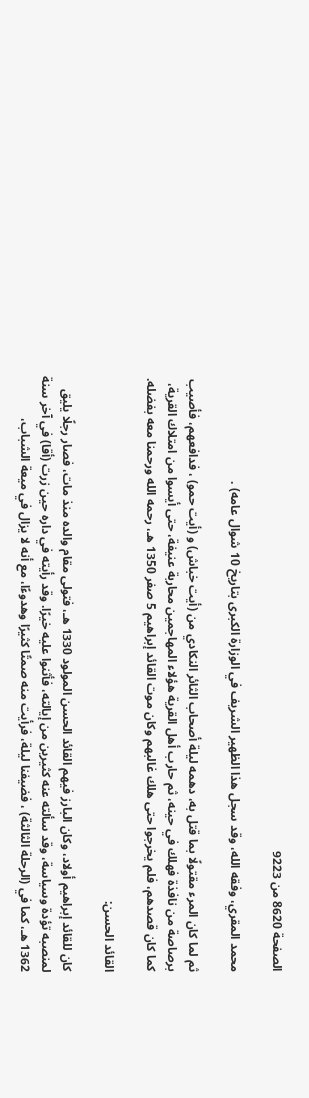الصفحة 8620 من 9223

محمد المقري، وفقه الله، وقد سجل هذا الظهير الشريف في الوزارة الكبرى بتاريخ 10 شوال عامه) .

ثم لما كان المرء مقتولًا بما قتل به، دهمه ليلة أصحاب الثائر النكادي من (أيت خباش) و (أيت حمو) ، فدافعهم، فأصيب برصاصة من نافذة فهلك في حينه، ثم حارب أهل القرية هؤلاء المهاجمين محاربة عنيفة، حتى أيسوا من امتلاك القرية، كما كان قصدهم، فلم يخرجوا حتى هلك غالبهم وكان موت القائد إبراهيم 5 صفر 1350 هـ، رحمه الله ورحمنا معه بفضله.

القائد الحسن:

كان للقائد إبراهيم أولاد، وكان البارز فيهم القائد الحسن المولود 1330 هـ، فتولى مقام والده منذ مات، فصار رجلًا يليق لمنصبه تؤدة وسياسة، وقد سألته عنه كثيرين من إيالته، فأثنوا عليه خيرًا. وقد رأيته في داره حين زرت (أقا) في آخر سنة 1362 هـ، كما في (الرحلة الثالثة) ، فضيفنا ليلة، فرأيت منه صمتًا كثيرًا وهدوءًا، مع أنه لا يزال في ميعة الشباب،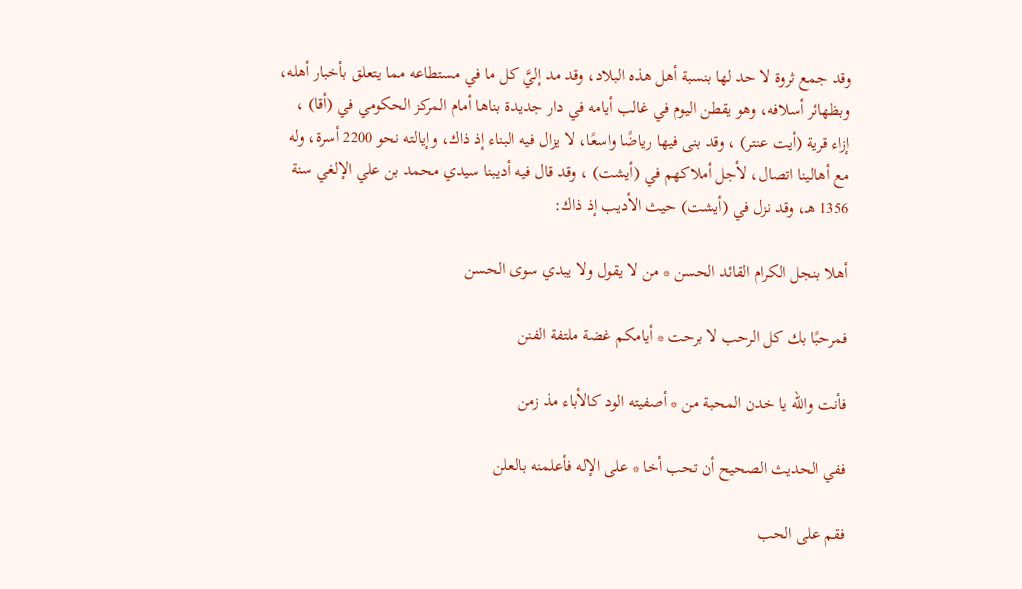وقد جمع ثروة لا حد لها بنسبة أهل هذه البلاد، وقد مد إليَّ كل ما في مستطاعه مما يتعلق بأخبار أهله، وبظهائر أسلافه، وهو يقطن اليوم في غالب أيامه في دار جديدة بناها أمام المركز الحكومي في (أقا) ، إزاء قرية (أيت عنتر) ، وقد بنى فيها رياضًا واسعًا، لا يزال فيه البناء إذ ذاك، وإيالته نحو 2200 أسرة، وله مع أهالينا اتصال، لأجل أملاكهم في (أيشت) ، وقد قال فيه أديبنا سيدي محمد بن علي الإلغي سنة 1356 هـ، وقد نزل في (أيشت) حيث الأديب إذ ذاك:

أهلا بنجل الكرام القائد الحسن * من لا يقول ولا يبدي سوى الحسن

فمرحبًا بك كل الرحب لا برحت * أيامكم غضة ملتفة الفنن

فأنت والله يا خدن المحبة من * أصفيته الود كالأباء مذ زمن

ففي الحديث الصحيح أن تحب أخا * على الإله فأعلمنه بالعلن

فقم على الحب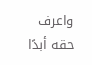واعرف حقه أبدًا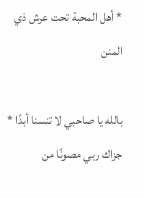* أهل المحبة تحت عرش ذي المنن

بالله يا صاحبي لا تنسنا أبدًا * جزاك ربي مصونًا من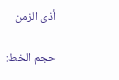أذى الزمن

حجم الخط: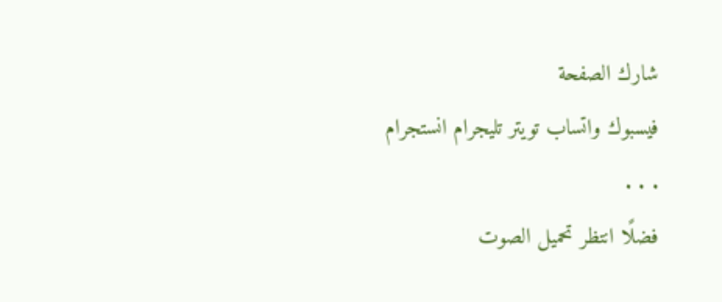شارك الصفحة
فيسبوك واتساب تويتر تليجرام انستجرام
. . .
فضلًا انتظر تحميل الصوت